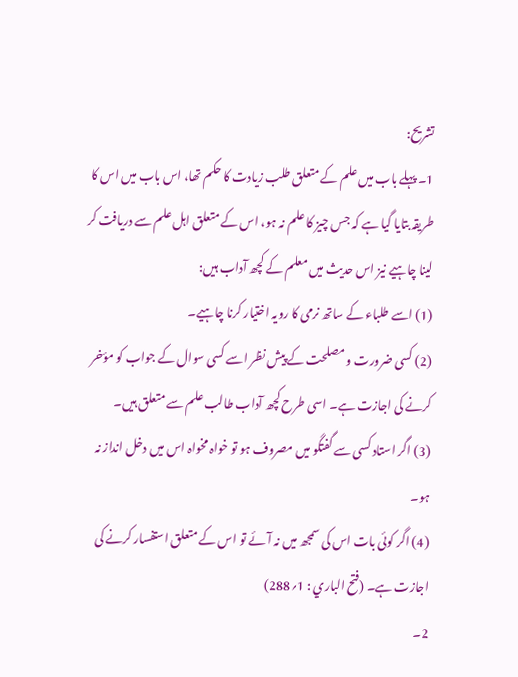تشریح:
1۔ پہلے باب میں علم کے متعلق طلب زیادت کا حکم تھا، اس باب میں اس کا طریقہ بتایا گیا ہے کہ جس چیز کا علم نہ ہو، اس کے متعلق اہل علم سے دریافت کر لینا چاہیے نیز اس حدیث میں معلم کے کچھ آداب ہیں:
(1) اسے طلباء کے ساتھ نرمی کا رویہ اختیار کرنا چاہیے۔
(2) کسی ضرورت و مصلحت کے پیش نظر اسے کسی سوال کے جواب کو مؤخر کرنے کی اجازت ہے۔ اسی طرح کچھ آداب طالب علم سے متعلق ہیں۔
(3) اگر استاد کسی سے گفتگو میں مصروف ہو تو خواہ مخواہ اس میں دخل انداز نہ ہو۔
(4) اگر کوئی بات اس کی سمجھ میں نہ آئے تو اس کے متعلق استفسار کرنے کی اجازت ہے۔ (فتح الباري : 1؍288)
2۔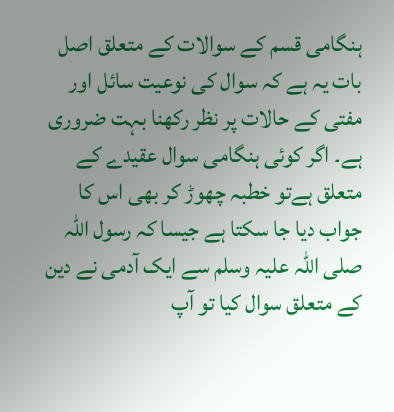ہنگامی قسم کے سوالات کے متعلق اصل بات یہ ہے کہ سوال کی نوعیت سائل اور مفتی کے حالات پر نظر رکھنا بہت ضروری ہے۔ اگر کوئی ہنگامی سوال عقیدے کے متعلق ہےتو خطبہ چھوڑ کر بھی اس کا جواب دیا جا سکتا ہے جیسا کہ رسول اللہ صلی اللہ علیہ وسلم سے ایک آدمی نے دین کے متعلق سوال کیا تو آپ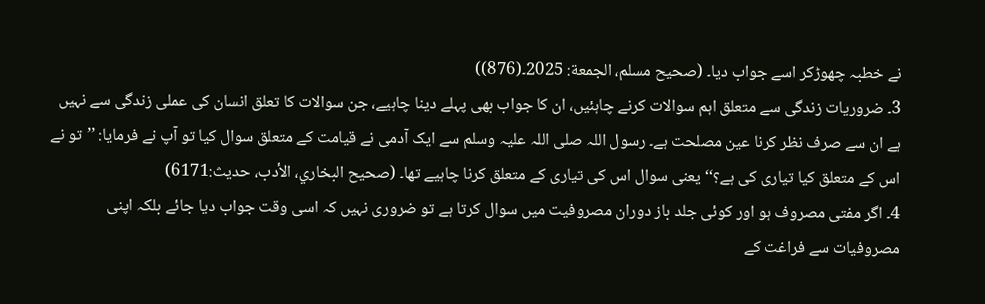نے خطبہ چھوڑکر اسے جواب دیا۔ (صحيح مسلم، الجمعة: 2025۔(876))
3۔ ضروریات زندگی سے متعلق اہم سوالات کرنے چاہئیں، ان کا جواب بھی پہلے دینا چاہیے، جن سوالات کا تعلق انسان کی عملی زندگی سے نہیں ہے ان سے صرف نظر کرنا عین مصلحت ہے۔ رسول اللہ صلی اللہ علیہ وسلم سے ایک آدمی نے قیامت کے متعلق سوال کیا تو آپ نے فرمایا: ’’تو نے اس کے متعلق کیا تیاری کی ہے؟‘‘ یعنی سوال اس کی تیاری کے متعلق کرنا چاہیے تھا۔ (صحيح البخاري، الأدب، حدیث:6171)
4۔ اگر مفتی مصروف ہو اور کوئی جلد باز دوران مصروفیت میں سوال کرتا ہے تو ضروری نہیں کہ اسی وقت جواب دیا جائے بلکہ اپنی مصروفیات سے فراغت کے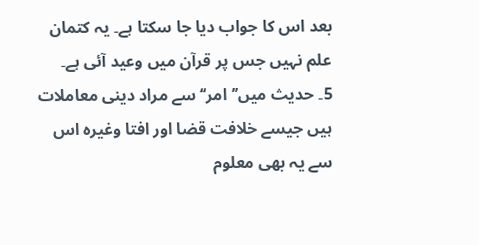بعد اس کا جواب دیا جا سکتا ہے۔ یہ کتمان علم نہیں جس پر قرآن میں وعید آئی ہے۔
5۔ حدیث میں’’امر‘‘سے مراد دینی معاملات ہیں جیسے خلافت قضا اور افتا وغیرہ اس سے یہ بھی معلوم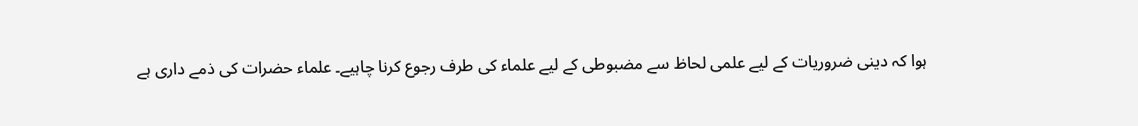ہوا کہ دینی ضروریات کے لیے علمی لحاظ سے مضبوطی کے لیے علماء کی طرف رجوع کرنا چاہیے۔ علماء حضرات کی ذمے داری ہے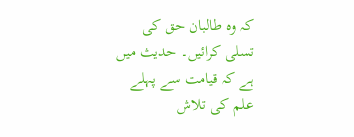کہ وہ طالبان حق کی تسلی کرائیں۔ حدیث میں ہے کہ قیامت سے پہلے علم کی تلاش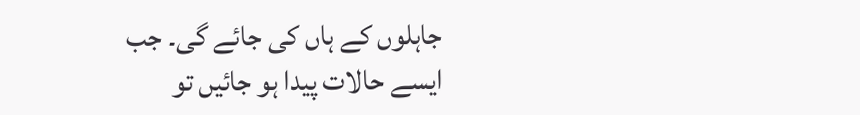جاہلوں کے ہاں کی جائے گی۔ جب ایسے حالات پیدا ہو جائیں تو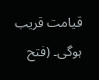قیامت قریب ہوگی۔ (فتح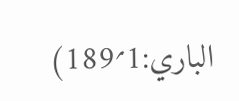الباري:1؍189)